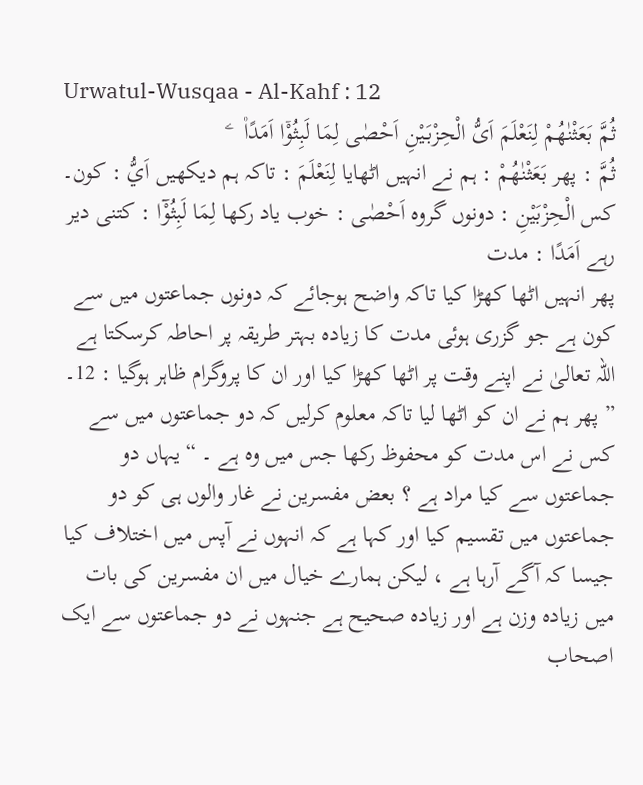Urwatul-Wusqaa - Al-Kahf : 12
ثُمَّ بَعَثْنٰهُمْ لِنَعْلَمَ اَیُّ الْحِزْبَیْنِ اَحْصٰى لِمَا لَبِثُوْۤا اَمَدًا۠   ۧ
ثُمَّ : پھر بَعَثْنٰهُمْ : ہم نے انہیں اٹھایا لِنَعْلَمَ : تاکہ ہم دیکھیں اَيُّ : کون۔ کس الْحِزْبَيْنِ : دونوں گروہ اَحْصٰى : خوب یاد رکھا لِمَا لَبِثُوْٓا : کتنی دیر رہے اَمَدًا : مدت
پھر انہیں اٹھا کھڑا کیا تاکہ واضح ہوجائے کہ دونوں جماعتوں میں سے کون ہے جو گزری ہوئی مدت کا زیادہ بہتر طریقہ پر احاطہ کرسکتا ہے
اللہ تعالیٰ نے اپنے وقت پر اٹھا کھڑا کیا اور ان کا پروگرام ظاہر ہوگیا : 12۔ ” پھر ہم نے ان کو اٹھا لیا تاکہ معلوم کرلیں کہ دو جماعتوں میں سے کس نے اس مدت کو محفوظ رکھا جس میں وہ ہے ۔ “ یہاں دو جماعتوں سے کیا مراد ہے ؟ بعض مفسرین نے غار والوں ہی کو دو جماعتوں میں تقسیم کیا اور کہا ہے کہ انہوں نے آپس میں اختلاف کیا جیسا کہ آگے آرہا ہے ، لیکن ہمارے خیال میں ان مفسرین کی بات میں زیادہ وزن ہے اور زیادہ صحیح ہے جنہوں نے دو جماعتوں سے ایک اصحاب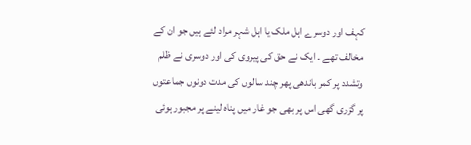کہف اور دوسرے اہل ملک یا اہل شہر مراد لئے ہیں جو ان کے مخالف تھے ۔ ایک نے حق کی پیروی کی اور دوسری نے ظلم وتشدد پر کمر باندھی پھر چند سالوں کی مدت دونوں جماعتوں پر گزری گھی اس پر بھی جو غار میں پناہ لینے پر مجبور ہوئی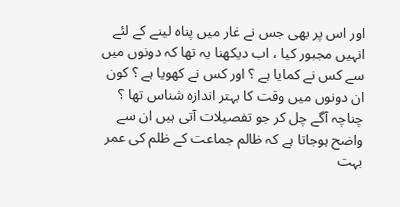اور اس پر بھی جس نے غار میں پناہ لینے کے لئے انہیں مجبور کیا ، اب دیکھنا یہ تھا کہ دونوں میں سے کس نے کمایا ہے ؟ اور کس نے کھویا ہے ؟ کون ان دونوں میں وقت کا بہتر اندازہ شناس تھا ؟ چناچہ آگے چل کر جو تفصیلات آتی ہیں ان سے واضح ہوجاتا ہے کہ ظالم جماعت کے ظلم کی عمر بہت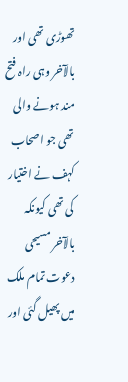تھوڑی تھی اور بالآخر وہی راہ فتح مند ہونے والی تھی جو اصحاب کہف نے اختیار کی تھی کیونکہ بالآخر مسیحی دعوت تمام ملک میں پھیل گئی اور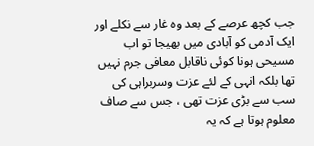جب کچھ عرصے کے بعد وہ غار سے نکلے اور ایک آدمی کو آبادی میں بھیجا تو اب مسیحی ہونا کوئی ناقابل معافی جرم نہیں تھا بلکہ انہی کے لئے عزت وسربراہی کی سب سے بڑی عزت تھی ، جس سے صاف معلوم ہوتا ہے کہ یہ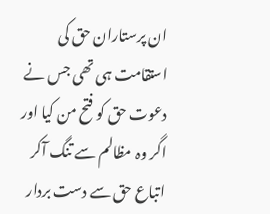ان پرستاران حق کی استقامت ہی تھی جس نے دعوت حق کو فتح من کیا اور اگر وہ مظالم سے تنگ آکر اتباع حق سے دست بردار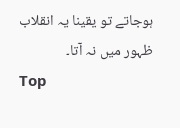ہوجاتے تو یقینا یہ انقلاب ظہور میں نہ آتا۔
Top